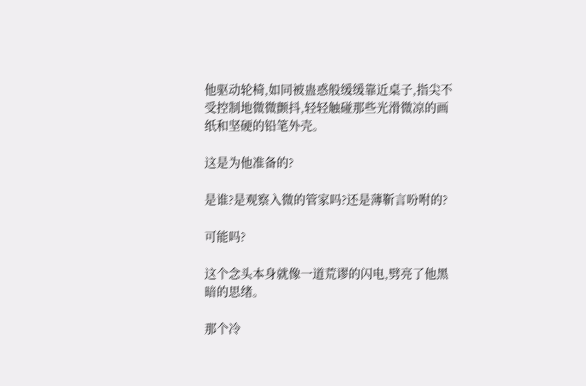他驱动轮椅,如同被蛊惑般缓缓靠近桌子,指尖不受控制地微微颤抖,轻轻触碰那些光滑微凉的画纸和坚硬的铅笔外壳。

这是为他准备的?

是谁?是观察入微的管家吗?还是薄靳言吩咐的?

可能吗?

这个念头本身就像一道荒谬的闪电,劈亮了他黑暗的思绪。

那个冷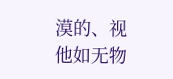漠的、视他如无物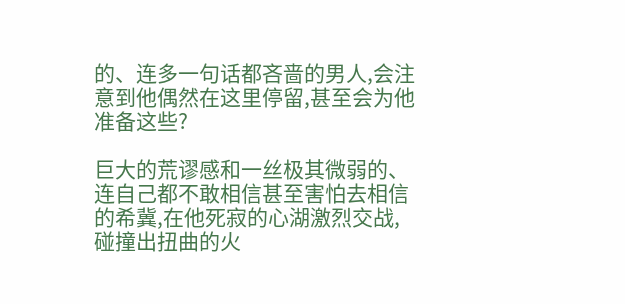的、连多一句话都吝啬的男人,会注意到他偶然在这里停留,甚至会为他准备这些?

巨大的荒谬感和一丝极其微弱的、连自己都不敢相信甚至害怕去相信的希冀,在他死寂的心湖激烈交战,碰撞出扭曲的火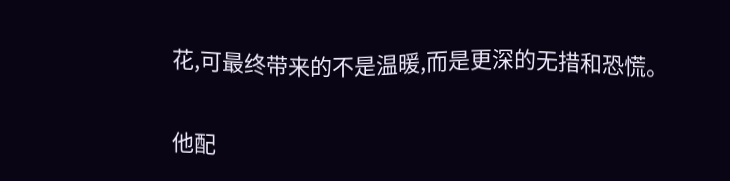花,可最终带来的不是温暖,而是更深的无措和恐慌。

他配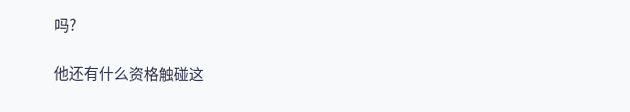吗?

他还有什么资格触碰这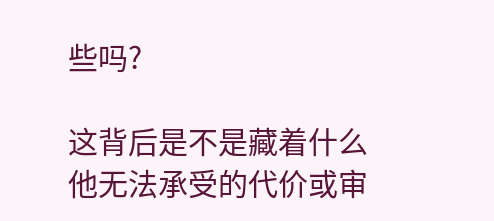些吗?

这背后是不是藏着什么他无法承受的代价或审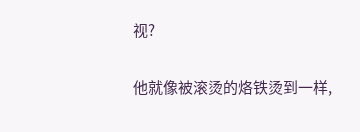视?

他就像被滚烫的烙铁烫到一样,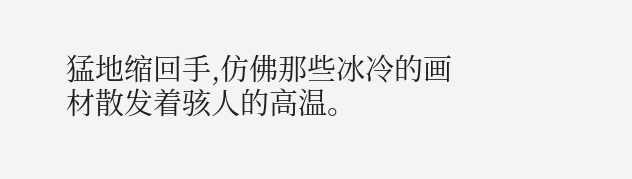猛地缩回手,仿佛那些冰冷的画材散发着骇人的高温。